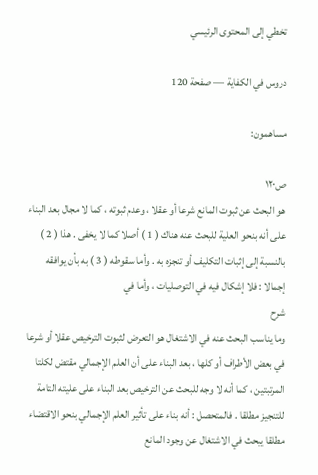تخطي إلى المحتوى الرئيسي

دروس في الكفاية — صفحة 120

مساهمون:

ص١٢٠
هو البحث عن ثبوت المانع شرعا أو عقلا ، وعدم ثبوته ، كما لا مجال بعد البناء على أنه بنحو العلية للبحث عنه هناك ( 1 ) أصلا كما لا يخفى . هذا ( 2 ) بالنسبة إلى إثبات التكليف أو تنجزه به . وأما سقوطه ( 3 ) به بأن يوافقه إجمالا : فلا إشكال فيه في التوصليات ، وأما في
شرح
وما يناسب البحث عنه في الاشتغال هو التعرض لثبوت الترخيص عقلا أو شرعا في بعض الأطراف أو كلها ، بعد البناء على أن العلم الإجمالي مقتض لكلتا المرتبتين ، كما أنه لا وجه للبحث عن الترخيص بعد البناء على عليته التامة للتنجيز مطلقا . فالمتحصل : أنه بناء على تأثير العلم الإجمالي بنحو الاقتضاء مطلقا يبحث في الاشتغال عن وجود المانع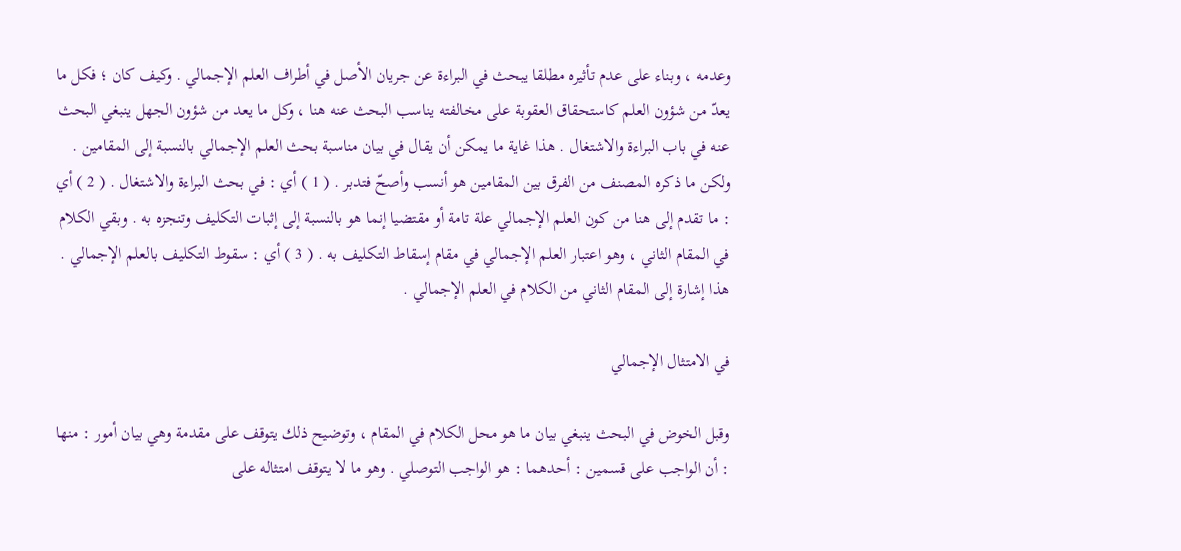وعدمه ، وبناء على عدم تأثيره مطلقا يبحث في البراءة عن جريان الأصل في أطراف العلم الإجمالي . وكيف كان ؛ فكل ما يعدّ من شؤون العلم كاستحقاق العقوبة على مخالفته يناسب البحث عنه هنا ، وكل ما يعد من شؤون الجهل ينبغي البحث عنه في باب البراءة والاشتغال . هذا غاية ما يمكن أن يقال في بيان مناسبة بحث العلم الإجمالي بالنسبة إلى المقامين . ولكن ما ذكره المصنف من الفرق بين المقامين هو أنسب وأصحّ فتدبر . ( 1 ) أي : في بحث البراءة والاشتغال . ( 2 ) أي : ما تقدم إلى هنا من كون العلم الإجمالي علة تامة أو مقتضيا إنما هو بالنسبة إلى إثبات التكليف وتنجزه به . وبقي الكلام في المقام الثاني ، وهو اعتبار العلم الإجمالي في مقام إسقاط التكليف به . ( 3 ) أي : سقوط التكليف بالعلم الإجمالي . هذا إشارة إلى المقام الثاني من الكلام في العلم الإجمالي .

في الامتثال الإجمالي

وقبل الخوض في البحث ينبغي بيان ما هو محل الكلام في المقام ، وتوضيح ذلك يتوقف على مقدمة وهي بيان أمور : منها : أن الواجب على قسمين : أحدهما : هو الواجب التوصلي . وهو ما لا يتوقف امتثاله على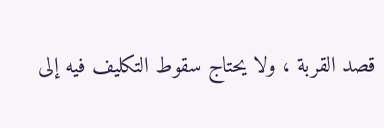قصد القربة ، ولا يحتاج سقوط التكليف فيه إلى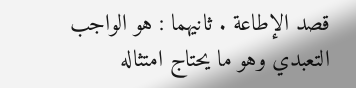قصد الإطاعة . ثانيهما : هو الواجب التعبدي وهو ما يحتاج امتثاله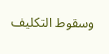وسقوط التكليف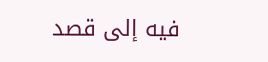فيه إلى قصد